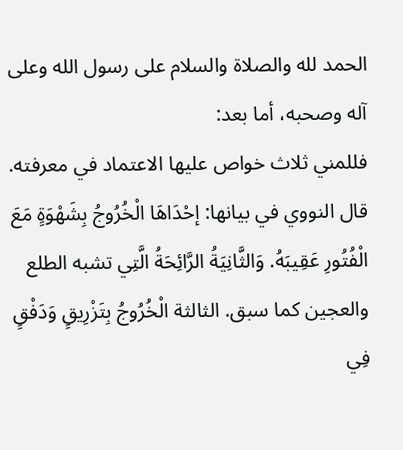الحمد لله والصلاة والسلام على رسول الله وعلى آله وصحبه، أما بعد:
فللمني ثلاث خواص عليها الاعتماد في معرفته.
قال النووي في بيانها: إحْدَاهَا الْخُرُوجُ بِشَهْوَةٍ مَعَ الْفُتُورِ عَقِيبَهُ. وَالثَّانِيَةُ الرَّائِحَةُ الَّتِي تشبه الطلع والعجين كما سبق. الثالثة الْخُرُوجُ بِتَزْرِيقٍ وَدَفْقٍ فِي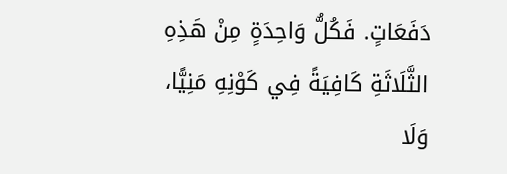دَفَعَاتٍ. فَكُلُّ وَاحِدَةٍ مِنْ هَذِهِ الثَّلَاثَةِ كَافِيَةً فِي كَوْنِهِ مَنِيًّا، وَلَا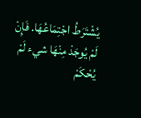يُشْتَرَطُ اجْتِمَاعُهَا. فَإِنْ لَمْ يُوجَدْ مِنْهَا شيء لَمْ يُحْكَمْ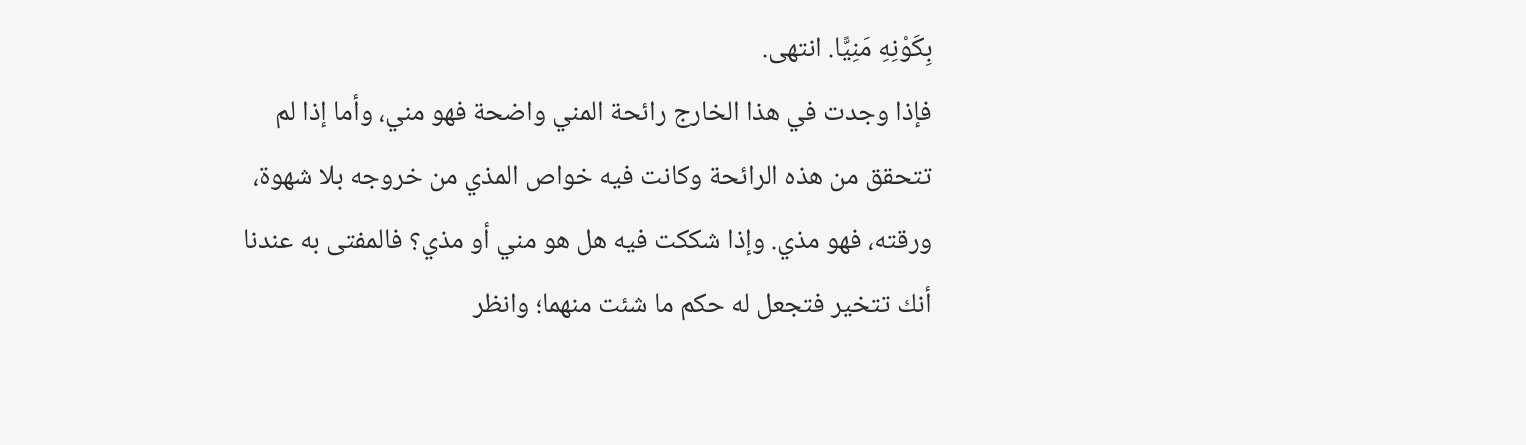بِكَوْنِهِ مَنِيًّا. انتهى.
فإذا وجدت في هذا الخارج رائحة المني واضحة فهو مني، وأما إذا لم تتحقق من هذه الرائحة وكانت فيه خواص المذي من خروجه بلا شهوة، ورقته، فهو مذي. وإذا شككت فيه هل هو مني أو مذي؟ فالمفتى به عندنا أنك تتخير فتجعل له حكم ما شئت منهما؛ وانظر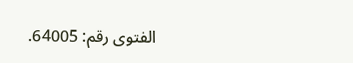الفتوى رقم: 64005.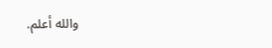والله أعلم.